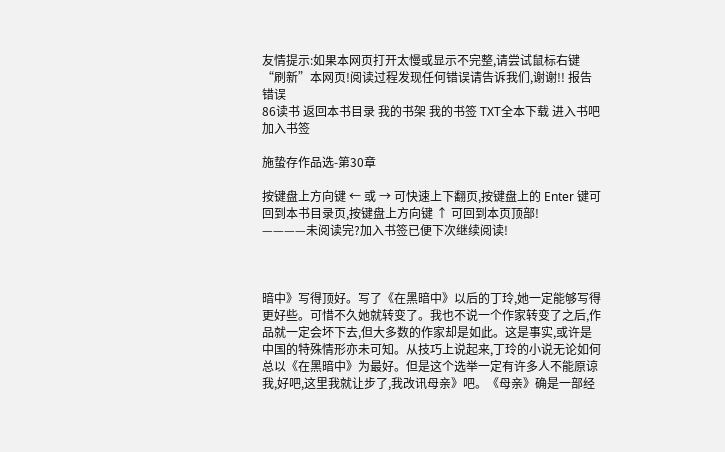友情提示:如果本网页打开太慢或显示不完整,请尝试鼠标右键“刷新”本网页!阅读过程发现任何错误请告诉我们,谢谢!! 报告错误
86读书 返回本书目录 我的书架 我的书签 TXT全本下载 进入书吧 加入书签

施蛰存作品选-第30章

按键盘上方向键 ← 或 → 可快速上下翻页,按键盘上的 Enter 键可回到本书目录页,按键盘上方向键 ↑ 可回到本页顶部!
————未阅读完?加入书签已便下次继续阅读!



暗中》写得顶好。写了《在黑暗中》以后的丁玲,她一定能够写得更好些。可惜不久她就转变了。我也不说一个作家转变了之后,作品就一定会坏下去,但大多数的作家却是如此。这是事实,或许是中国的特殊情形亦未可知。从技巧上说起来,丁玲的小说无论如何总以《在黑暗中》为最好。但是这个选举一定有许多人不能原谅我,好吧,这里我就让步了,我改讯母亲》吧。《母亲》确是一部经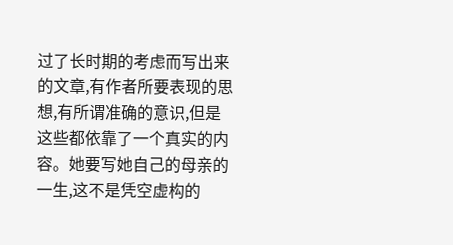过了长时期的考虑而写出来的文章,有作者所要表现的思想,有所谓准确的意识,但是这些都依靠了一个真实的内容。她要写她自己的母亲的一生,这不是凭空虚构的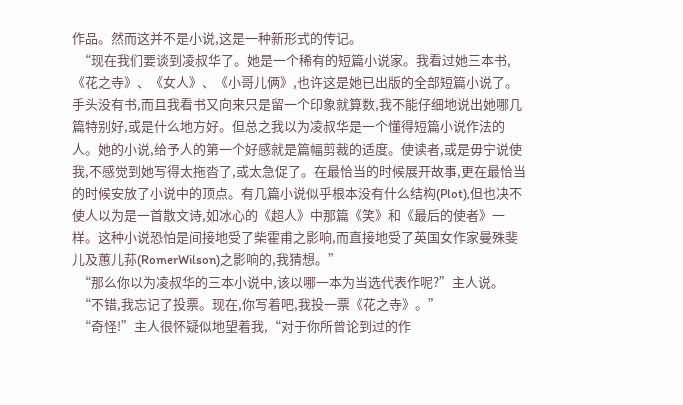作品。然而这并不是小说,这是一种新形式的传记。
  “现在我们要谈到凌叔华了。她是一个稀有的短篇小说家。我看过她三本书,《花之寺》、《女人》、《小哥儿俩》,也许这是她已出版的全部短篇小说了。手头没有书,而且我看书又向来只是留一个印象就算数,我不能仔细地说出她哪几篇特别好,或是什么地方好。但总之我以为凌叔华是一个懂得短篇小说作法的人。她的小说,给予人的第一个好感就是篇幅剪裁的适度。使读者,或是毋宁说使我,不感觉到她写得太拖沓了,或太急促了。在最恰当的时候展开故事,更在最恰当的时候安放了小说中的顶点。有几篇小说似乎根本没有什么结构(Plot),但也决不使人以为是一首散文诗,如冰心的《超人》中那篇《笑》和《最后的使者》一样。这种小说恐怕是间接地受了柴霍甫之影响,而直接地受了英国女作家曼殊斐儿及蕙儿荪(RomerWilson)之影响的,我猜想。”
  “那么你以为凌叔华的三本小说中,该以哪一本为当选代表作呢?”主人说。
  “不错,我忘记了投票。现在,你写着吧,我投一票《花之寺》。”
  “奇怪!”主人很怀疑似地望着我,“对于你所曾论到过的作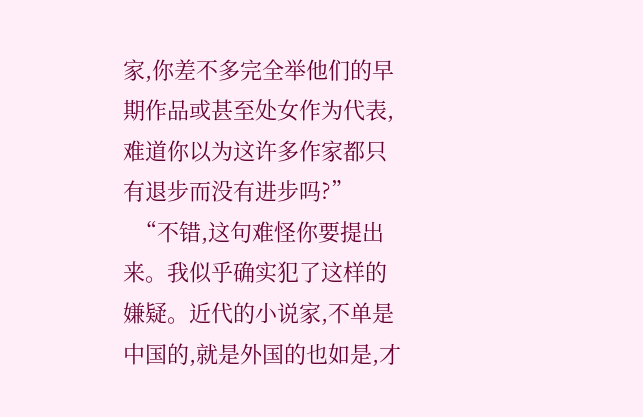家,你差不多完全举他们的早期作品或甚至处女作为代表,难道你以为这许多作家都只有退步而没有进步吗?”
  “不错,这句难怪你要提出来。我似乎确实犯了这样的嫌疑。近代的小说家,不单是中国的,就是外国的也如是,才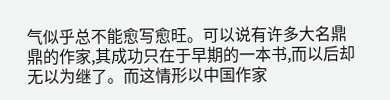气似乎总不能愈写愈旺。可以说有许多大名鼎鼎的作家,其成功只在于早期的一本书,而以后却无以为继了。而这情形以中国作家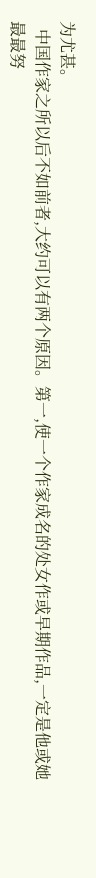为尤甚。
  中国作家之所以后不如前者,大约可以有两个原因。第一,使一个作家成名的处女作或早期作品,一定是他或她最最努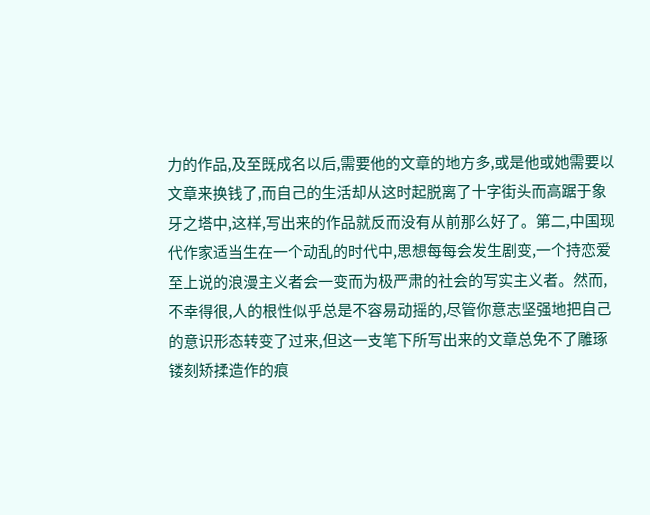力的作品,及至既成名以后,需要他的文章的地方多,或是他或她需要以文章来换钱了,而自己的生活却从这时起脱离了十字街头而高踞于象牙之塔中,这样,写出来的作品就反而没有从前那么好了。第二,中国现代作家适当生在一个动乱的时代中,思想每每会发生剧变,一个持恋爱至上说的浪漫主义者会一变而为极严肃的社会的写实主义者。然而,不幸得很,人的根性似乎总是不容易动摇的,尽管你意志坚强地把自己的意识形态转变了过来,但这一支笔下所写出来的文章总免不了雕琢镂刻矫揉造作的痕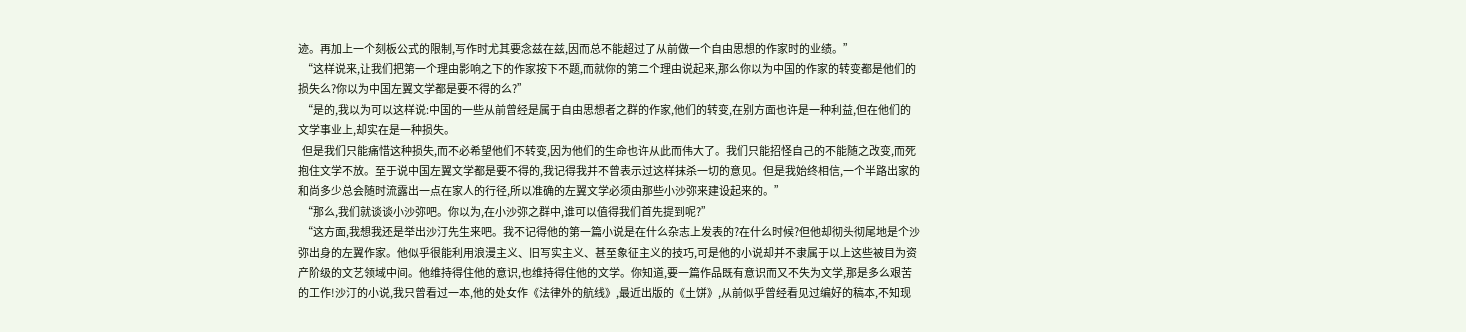迹。再加上一个刻板公式的限制,写作时尤其要念兹在兹,因而总不能超过了从前做一个自由思想的作家时的业绩。”
  “这样说来,让我们把第一个理由影响之下的作家按下不题,而就你的第二个理由说起来,那么你以为中国的作家的转变都是他们的损失么?你以为中国左翼文学都是要不得的么?”
  “是的,我以为可以这样说:中国的一些从前曾经是属于自由思想者之群的作家,他们的转变,在别方面也许是一种利益,但在他们的文学事业上,却实在是一种损失。
  但是我们只能痛惜这种损失,而不必希望他们不转变,因为他们的生命也许从此而伟大了。我们只能招怪自己的不能随之改变,而死抱住文学不放。至于说中国左翼文学都是要不得的,我记得我并不曾表示过这样抹杀一切的意见。但是我始终相信,一个半路出家的和尚多少总会随时流露出一点在家人的行径,所以准确的左翼文学必须由那些小沙弥来建设起来的。”
  “那么,我们就谈谈小沙弥吧。你以为,在小沙弥之群中,谁可以值得我们首先提到呢?”
  “这方面,我想我还是举出沙汀先生来吧。我不记得他的第一篇小说是在什么杂志上发表的?在什么时候?但他却彻头彻尾地是个沙弥出身的左翼作家。他似乎很能利用浪漫主义、旧写实主义、甚至象征主义的技巧,可是他的小说却并不隶属于以上这些被目为资产阶级的文艺领域中间。他维持得住他的意识,也维持得住他的文学。你知道,要一篇作品既有意识而又不失为文学,那是多么艰苦的工作!沙汀的小说,我只曾看过一本,他的处女作《法律外的航线》,最近出版的《土饼》,从前似乎曾经看见过编好的稿本,不知现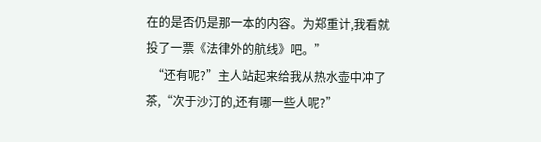在的是否仍是那一本的内容。为郑重计,我看就投了一票《法律外的航线》吧。”
  “还有呢?”主人站起来给我从热水壶中冲了茶,“次于沙汀的,还有哪一些人呢?”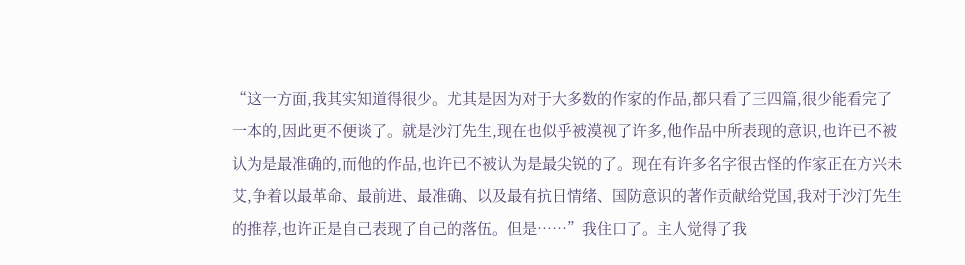“这一方面,我其实知道得很少。尤其是因为对于大多数的作家的作品,都只看了三四篇,很少能看完了一本的,因此更不便谈了。就是沙汀先生,现在也似乎被漠视了许多,他作品中所表现的意识,也许已不被认为是最准确的,而他的作品,也许已不被认为是最尖锐的了。现在有许多名字很古怪的作家正在方兴未艾,争着以最革命、最前进、最准确、以及最有抗日情绪、国防意识的著作贡献给党国,我对于沙汀先生的推荐,也许正是自己表现了自己的落伍。但是……”我住口了。主人觉得了我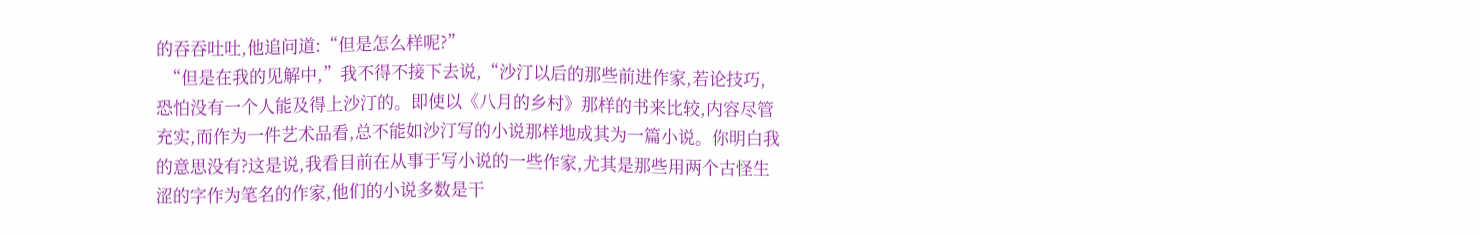的吞吞吐吐,他追问道:“但是怎么样呢?”
  “但是在我的见解中,”我不得不接下去说,“沙汀以后的那些前进作家,若论技巧,恐怕没有一个人能及得上沙汀的。即使以《八月的乡村》那样的书来比较,内容尽管充实,而作为一件艺术品看,总不能如沙汀写的小说那样地成其为一篇小说。你明白我的意思没有?这是说,我看目前在从事于写小说的一些作家,尤其是那些用两个古怪生涩的字作为笔名的作家,他们的小说多数是干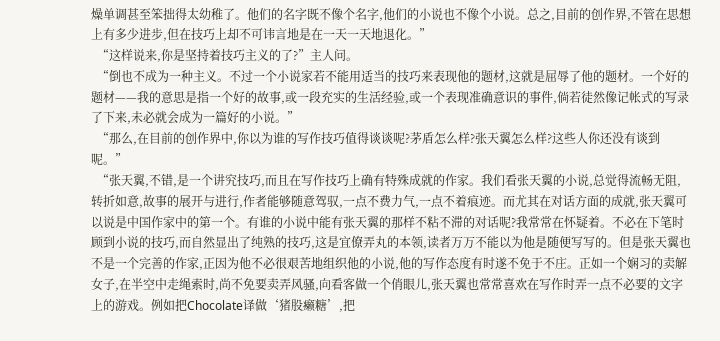燥单调甚至笨拙得太幼稚了。他们的名字既不像个名字,他们的小说也不像个小说。总之,目前的创作界,不管在思想上有多少进步,但在技巧上却不可讳言地是在一天一天地退化。”
  “这样说来,你是坚持着技巧主义的了?”主人问。
  “倒也不成为一种主义。不过一个小说家若不能用适当的技巧来表现他的题材,这就是屈辱了他的题材。一个好的题材——我的意思是指一个好的故事,或一段充实的生活经验,或一个表现准确意识的事件,倘若徒然像记帐式的写录了下来,未必就会成为一篇好的小说。”
  “那么,在目前的创作界中,你以为谁的写作技巧值得谈谈呢?茅盾怎么样?张天翼怎么样?这些人你还没有谈到呢。”
  “张天翼,不错,是一个讲究技巧,而且在写作技巧上确有特殊成就的作家。我们看张天翼的小说,总觉得流畅无阻,转折如意,故事的展开与进行,作者能够随意驾驭,一点不费力气,一点不着痕迹。而尤其在对话方面的成就,张天翼可以说是中国作家中的第一个。有谁的小说中能有张天翼的那样不粘不滞的对话呢?我常常在怀疑着。不必在下笔时顾到小说的技巧,而自然显出了纯熟的技巧,这是宜僚弄丸的本领,读者万万不能以为他是随便写写的。但是张天翼也不是一个完善的作家,正因为他不必很艰苦地组织他的小说,他的写作态度有时遂不免于不庄。正如一个娴习的卖解女子,在半空中走绳索时,尚不免要卖弄风骚,向看客做一个俏眼儿,张天翼也常常喜欢在写作时弄一点不必要的文字上的游戏。例如把Chocolate译做‘猪股癞糖’,把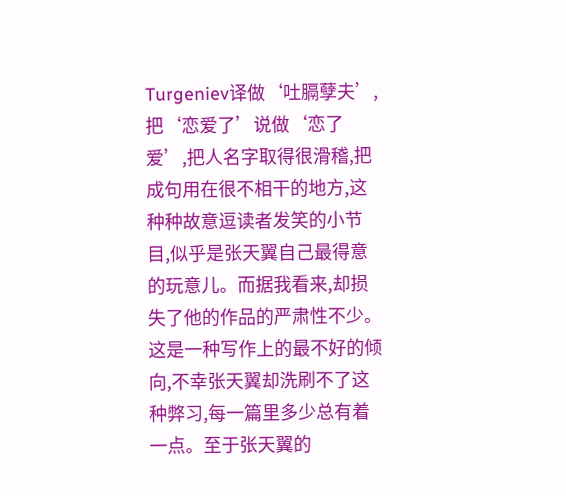Turgeniev译做‘吐膈孽夫’,把‘恋爱了’说做‘恋了爱’,把人名字取得很滑稽,把成句用在很不相干的地方,这种种故意逗读者发笑的小节目,似乎是张天翼自己最得意的玩意儿。而据我看来,却损失了他的作品的严肃性不少。这是一种写作上的最不好的倾向,不幸张天翼却洗刷不了这种弊习,每一篇里多少总有着一点。至于张天翼的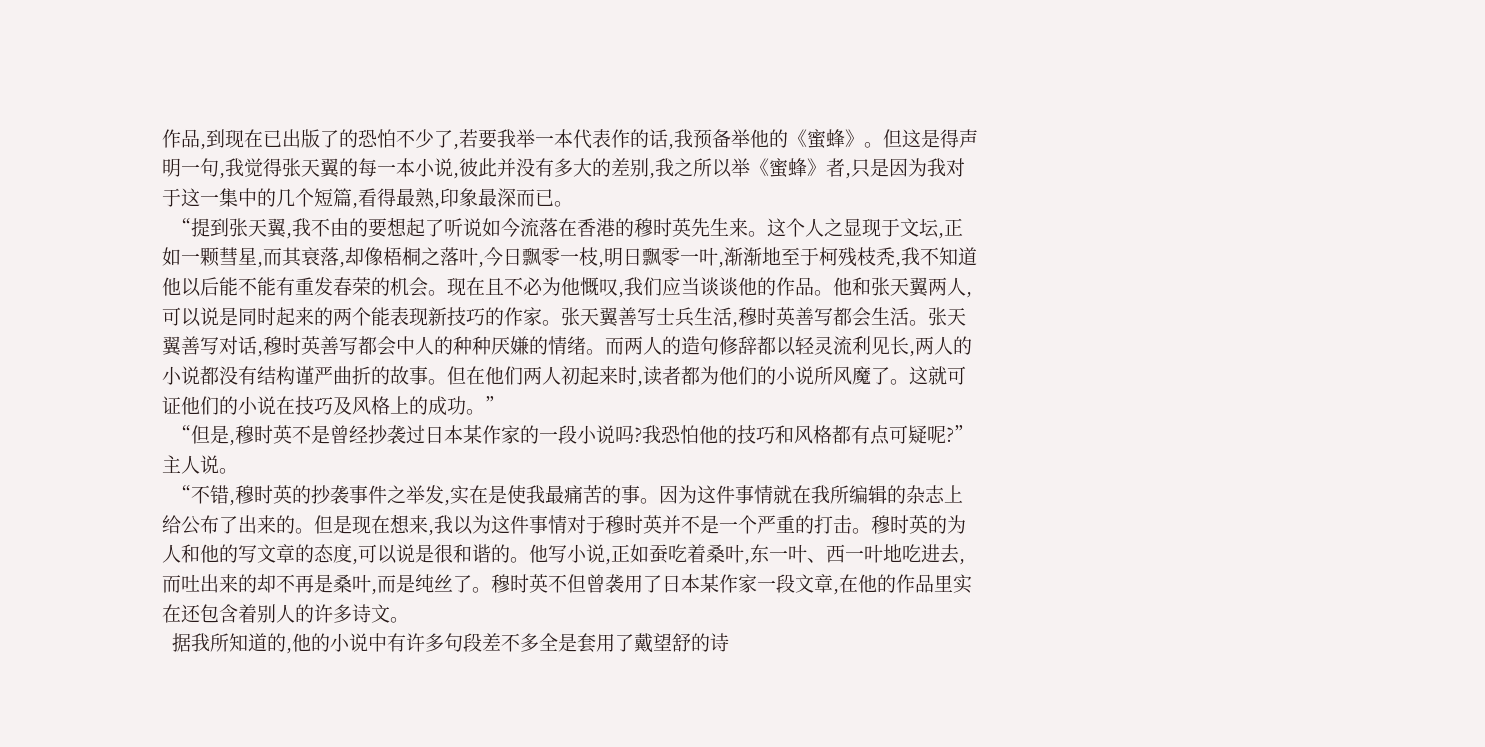作品,到现在已出版了的恐怕不少了,若要我举一本代表作的话,我预备举他的《蜜蜂》。但这是得声明一句,我觉得张天翼的每一本小说,彼此并没有多大的差别,我之所以举《蜜蜂》者,只是因为我对于这一集中的几个短篇,看得最熟,印象最深而已。
  “提到张天翼,我不由的要想起了听说如今流落在香港的穆时英先生来。这个人之显现于文坛,正如一颗彗星,而其衰落,却像梧桐之落叶,今日飘零一枝,明日飘零一叶,渐渐地至于柯残枝秃,我不知道他以后能不能有重发春荣的机会。现在且不必为他慨叹,我们应当谈谈他的作品。他和张天翼两人,可以说是同时起来的两个能表现新技巧的作家。张天翼善写士兵生活,穆时英善写都会生活。张天翼善写对话,穆时英善写都会中人的种种厌嫌的情绪。而两人的造句修辞都以轻灵流利见长,两人的小说都没有结构谨严曲折的故事。但在他们两人初起来时,读者都为他们的小说所风魔了。这就可证他们的小说在技巧及风格上的成功。”
  “但是,穆时英不是曾经抄袭过日本某作家的一段小说吗?我恐怕他的技巧和风格都有点可疑呢?”主人说。
  “不错,穆时英的抄袭事件之举发,实在是使我最痛苦的事。因为这件事情就在我所编辑的杂志上给公布了出来的。但是现在想来,我以为这件事情对于穆时英并不是一个严重的打击。穆时英的为人和他的写文章的态度,可以说是很和谐的。他写小说,正如蚕吃着桑叶,东一叶、西一叶地吃进去,而吐出来的却不再是桑叶,而是纯丝了。穆时英不但曾袭用了日本某作家一段文章,在他的作品里实在还包含着别人的许多诗文。
  据我所知道的,他的小说中有许多句段差不多全是套用了戴望舒的诗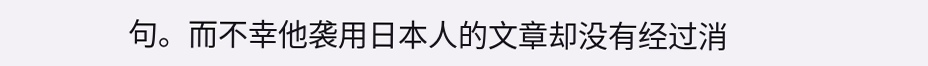句。而不幸他袭用日本人的文章却没有经过消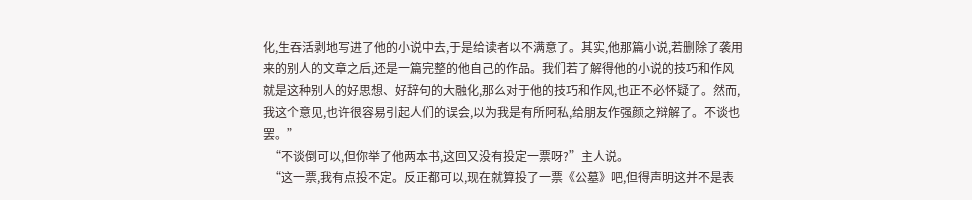化,生吞活剥地写进了他的小说中去,于是给读者以不满意了。其实,他那篇小说,若删除了袭用来的别人的文章之后,还是一篇完整的他自己的作品。我们若了解得他的小说的技巧和作风就是这种别人的好思想、好辞句的大融化,那么对于他的技巧和作风,也正不必怀疑了。然而,我这个意见,也许很容易引起人们的误会,以为我是有所阿私,给朋友作强颜之辩解了。不谈也罢。”
  “不谈倒可以,但你举了他两本书,这回又没有投定一票呀?”主人说。
  “这一票,我有点投不定。反正都可以,现在就算投了一票《公墓》吧,但得声明这并不是表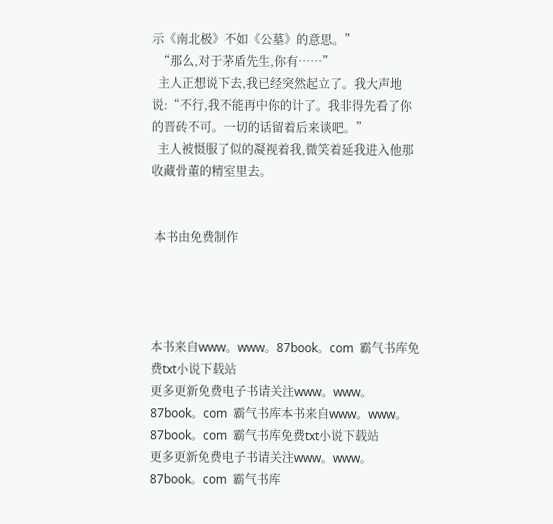示《南北极》不如《公墓》的意思。”
  “那么,对于茅盾先生,你有……”
  主人正想说下去,我已经突然起立了。我大声地说:“不行,我不能再中你的计了。我非得先看了你的晋砖不可。一切的话留着后来谈吧。”
  主人被慑服了似的凝视着我,微笑着延我进入他那收藏骨董的精室里去。


 本书由免费制作




本书来自www。www。87book。com  霸气书库免费txt小说下载站
更多更新免费电子书请关注www。www。87book。com  霸气书库本书来自www。www。87book。com  霸气书库免费txt小说下载站
更多更新免费电子书请关注www。www。87book。com  霸气书库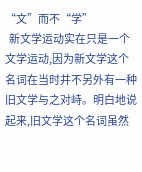“文”而不“学”
  新文学运动实在只是一个文学运动,因为新文学这个名词在当时并不另外有一种旧文学与之对峙。明白地说起来,旧文学这个名词虽然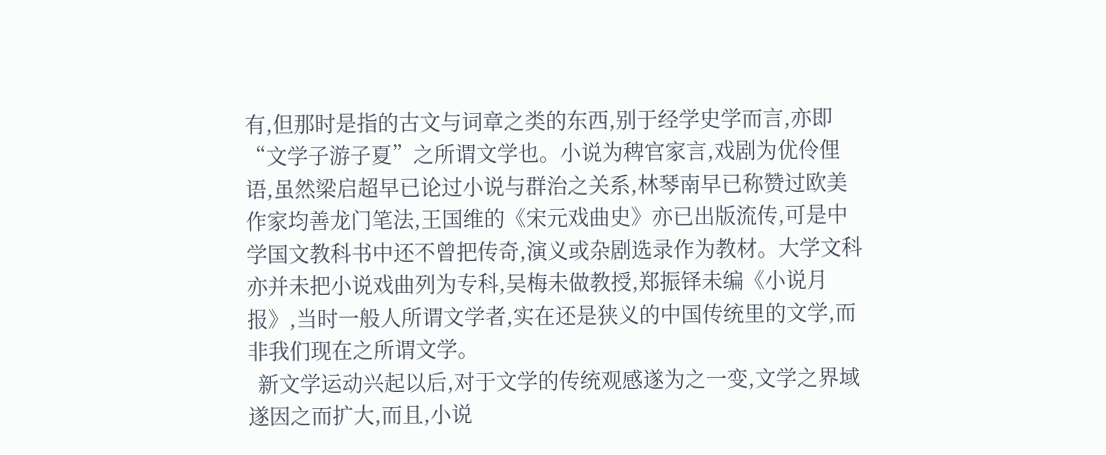有,但那时是指的古文与词章之类的东西,别于经学史学而言,亦即“文学子游子夏”之所谓文学也。小说为稗官家言,戏剧为优伶俚语,虽然梁启超早已论过小说与群治之关系,林琴南早已称赞过欧美作家均善龙门笔法,王国维的《宋元戏曲史》亦已出版流传,可是中学国文教科书中还不曾把传奇,演义或杂剧选录作为教材。大学文科亦并未把小说戏曲列为专科,吴梅未做教授,郑振铎未编《小说月报》,当时一般人所谓文学者,实在还是狭义的中国传统里的文学,而非我们现在之所谓文学。
  新文学运动兴起以后,对于文学的传统观感遂为之一变,文学之界域遂因之而扩大,而且,小说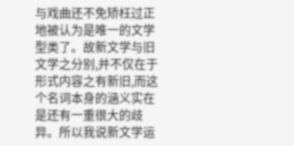与戏曲还不免矫枉过正地被认为是唯一的文学型类了。故新文学与旧文学之分别,并不仅在于形式内容之有新旧,而这个名词本身的涵义实在是还有一重很大的歧异。所以我说新文学运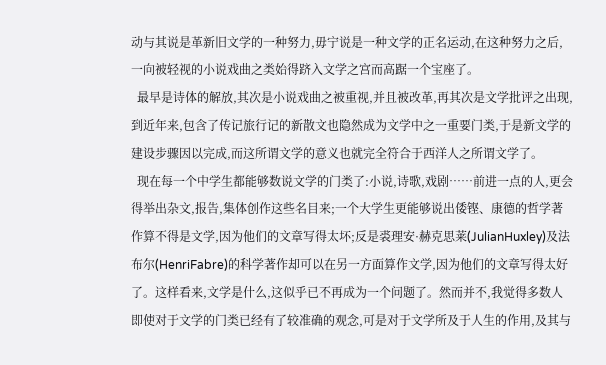动与其说是革新旧文学的一种努力,毋宁说是一种文学的正名运动,在这种努力之后,一向被轻视的小说戏曲之类始得跻入文学之宫而高踞一个宝座了。
  最早是诗体的解放,其次是小说戏曲之被重视,并且被改革,再其次是文学批评之出现,到近年来,包含了传记旅行记的新散文也隐然成为文学中之一重要门类,于是新文学的建设步骤因以完成,而这所谓文学的意义也就完全符合于西洋人之所谓文学了。
  现在每一个中学生都能够数说文学的门类了:小说,诗歌,戏剧……前进一点的人,更会得举出杂文,报告,集体创作这些名目来;一个大学生更能够说出倭铿、康德的哲学著作算不得是文学,因为他们的文章写得太坏;反是裘理安·赫克思莱(JulianHuxley)及法布尔(HenriFabre)的科学著作却可以在另一方面算作文学,因为他们的文章写得太好了。这样看来,文学是什么,这似乎已不再成为一个问题了。然而并不,我觉得多数人即使对于文学的门类已经有了较准确的观念,可是对于文学所及于人生的作用,及其与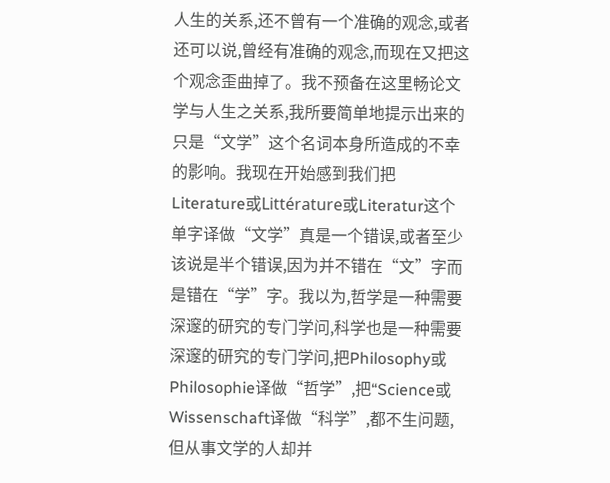人生的关系,还不曾有一个准确的观念,或者还可以说,曾经有准确的观念,而现在又把这个观念歪曲掉了。我不预备在这里畅论文学与人生之关系,我所要简单地提示出来的只是“文学”这个名词本身所造成的不幸的影响。我现在开始感到我们把Literature或Littérature或Literatur这个单字译做“文学”真是一个错误,或者至少该说是半个错误,因为并不错在“文”字而是错在“学”字。我以为,哲学是一种需要深邃的研究的专门学问,科学也是一种需要深邃的研究的专门学问,把Philosophy或Philosophie译做“哲学”,把“Science或Wissenschaft译做“科学”,都不生问题,但从事文学的人却并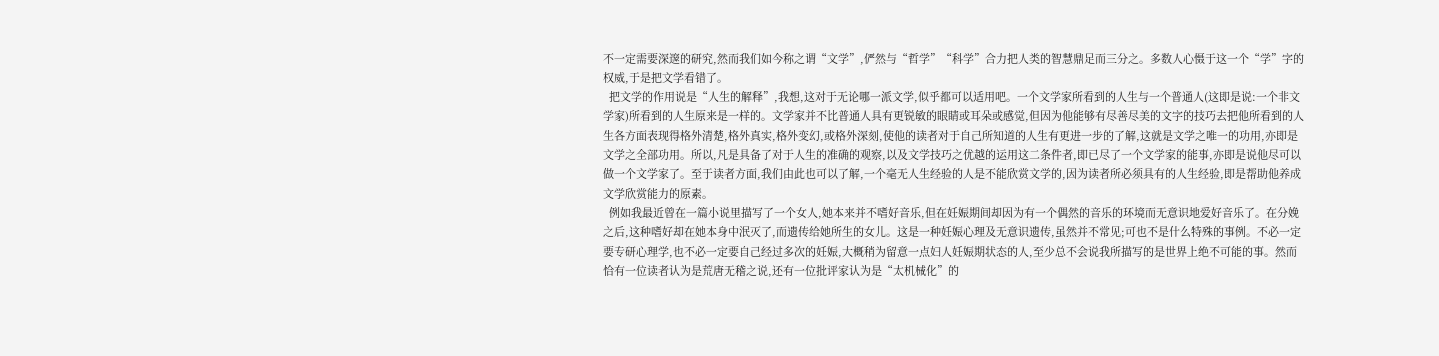不一定需要深邃的研究,然而我们如今称之谓“文学”,俨然与“哲学”“科学”合力把人类的智慧鼎足而三分之。多数人心慑于这一个“学”字的权威,于是把文学看错了。
  把文学的作用说是“人生的解释”,我想,这对于无论哪一派文学,似乎都可以适用吧。一个文学家所看到的人生与一个普通人(这即是说:一个非文学家)所看到的人生原来是一样的。文学家并不比普通人具有更锐敏的眼睛或耳朵或感觉,但因为他能够有尽善尽美的文字的技巧去把他所看到的人生各方面表现得格外清楚,格外真实,格外变幻,或格外深刻,使他的读者对于自己所知道的人生有更进一步的了解,这就是文学之唯一的功用,亦即是文学之全部功用。所以,凡是具备了对于人生的准确的观察,以及文学技巧之优越的运用这二条件者,即已尽了一个文学家的能事,亦即是说他尽可以做一个文学家了。至于读者方面,我们由此也可以了解,一个毫无人生经验的人是不能欣赏文学的,因为读者所必须具有的人生经验,即是帮助他养成文学欣赏能力的原素。
  例如我最近曾在一篇小说里描写了一个女人,她本来并不嗜好音乐,但在妊娠期间却因为有一个偶然的音乐的环境而无意识地爱好音乐了。在分娩之后,这种嗜好却在她本身中泯灭了,而遗传给她所生的女儿。这是一种妊娠心理及无意识遗传,虽然并不常见;可也不是什么特殊的事例。不必一定要专研心理学,也不必一定要自己经过多次的妊娠,大概稍为留意一点妇人妊娠期状态的人,至少总不会说我所描写的是世界上绝不可能的事。然而恰有一位读者认为是荒唐无稽之说,还有一位批评家认为是“太机械化”的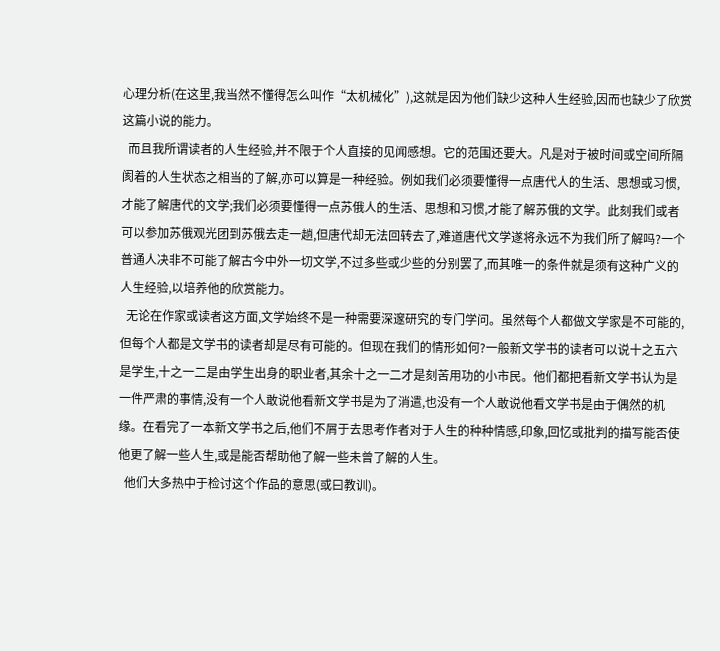心理分析(在这里,我当然不懂得怎么叫作“太机械化”),这就是因为他们缺少这种人生经验,因而也缺少了欣赏这篇小说的能力。
  而且我所谓读者的人生经验,并不限于个人直接的见闻感想。它的范围还要大。凡是对于被时间或空间所隔阂着的人生状态之相当的了解,亦可以算是一种经验。例如我们必须要懂得一点唐代人的生活、思想或习惯,才能了解唐代的文学;我们必须要懂得一点苏俄人的生活、思想和习惯,才能了解苏俄的文学。此刻我们或者可以参加苏俄观光团到苏俄去走一趟,但唐代却无法回转去了,难道唐代文学遂将永远不为我们所了解吗?一个普通人决非不可能了解古今中外一切文学,不过多些或少些的分别罢了,而其唯一的条件就是须有这种广义的人生经验,以培养他的欣赏能力。
  无论在作家或读者这方面,文学始终不是一种需要深邃研究的专门学问。虽然每个人都做文学家是不可能的,但每个人都是文学书的读者却是尽有可能的。但现在我们的情形如何?一般新文学书的读者可以说十之五六是学生,十之一二是由学生出身的职业者,其余十之一二才是刻苦用功的小市民。他们都把看新文学书认为是一件严肃的事情,没有一个人敢说他看新文学书是为了消遣,也没有一个人敢说他看文学书是由于偶然的机缘。在看完了一本新文学书之后,他们不屑于去思考作者对于人生的种种情感,印象,回忆或批判的描写能否使他更了解一些人生,或是能否帮助他了解一些未曾了解的人生。
  他们大多热中于检讨这个作品的意思(或曰教训)。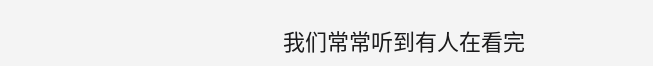我们常常听到有人在看完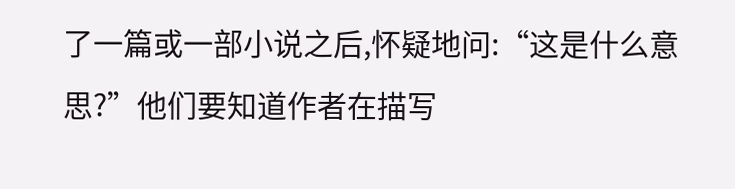了一篇或一部小说之后,怀疑地问:“这是什么意思?”他们要知道作者在描写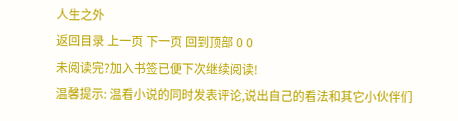人生之外
返回目录 上一页 下一页 回到顶部 0 0
未阅读完?加入书签已便下次继续阅读!
温馨提示: 温看小说的同时发表评论,说出自己的看法和其它小伙伴们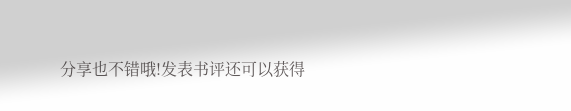分享也不错哦!发表书评还可以获得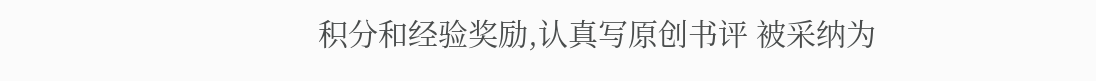积分和经验奖励,认真写原创书评 被采纳为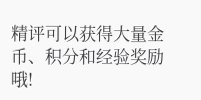精评可以获得大量金币、积分和经验奖励哦!